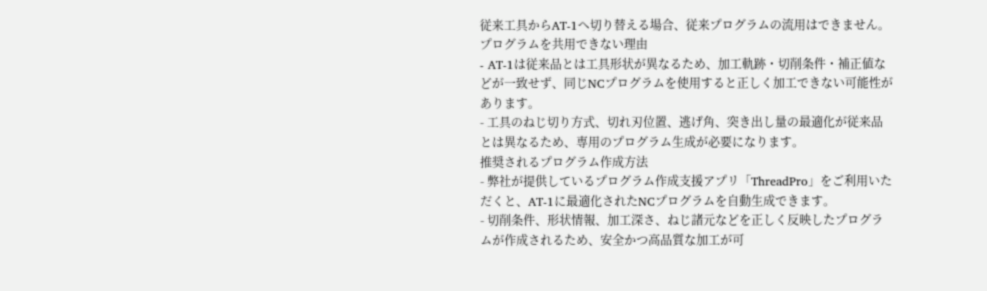従来工具からAT-1へ切り替える場合、従来プログラムの流用はできません。
プログラムを共用できない理由
- AT-1は従来品とは工具形状が異なるため、加工軌跡・切削条件・補正値などが一致せず、同じNCプログラムを使用すると正しく加工できない可能性があります。
- 工具のねじ切り方式、切れ刃位置、逃げ角、突き出し量の最適化が従来品とは異なるため、専用のプログラム生成が必要になります。
推奨されるプログラム作成方法
- 弊社が提供しているプログラム作成支援アプリ「ThreadPro」をご利用いただくと、AT-1に最適化されたNCプログラムを自動生成できます。
- 切削条件、形状情報、加工深さ、ねじ諸元などを正しく反映したプログラムが作成されるため、安全かつ高品質な加工が可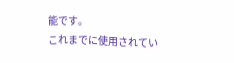能です。
これまでに使用されてい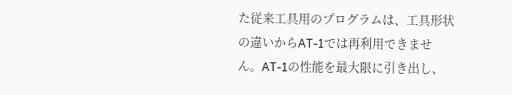た従来工具用のプログラムは、工具形状の違いからAT-1では再利用できません。AT-1の性能を最大限に引き出し、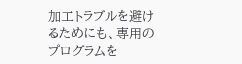加工トラブルを避けるためにも、専用のプログラムを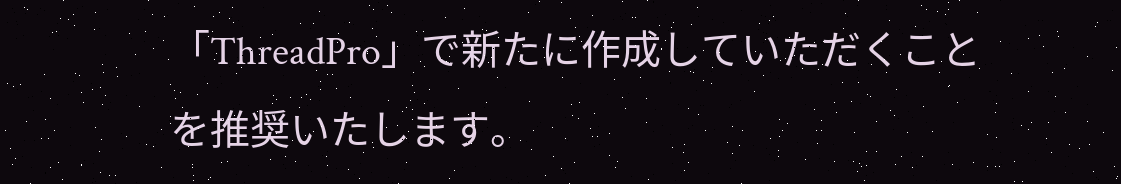「ThreadPro」で新たに作成していただくことを推奨いたします。